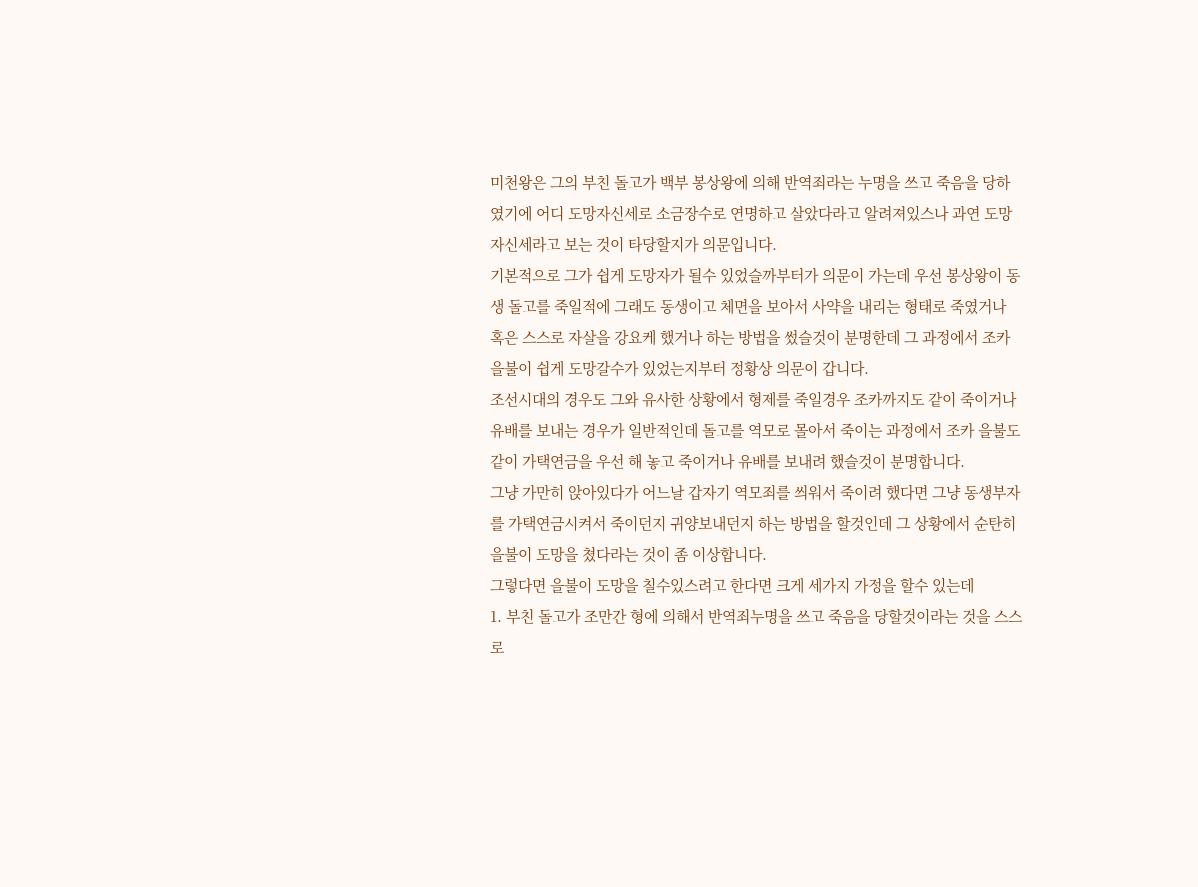미천왕은 그의 부친 돌고가 백부 봉상왕에 의해 반역죄라는 누명을 쓰고 죽음을 당하였기에 어디 도망자신세로 소금장수로 연명하고 살았다라고 알려져있스나 과연 도망자신세라고 보는 것이 타당할지가 의문입니다.
기본적으로 그가 쉽게 도망자가 될수 있었슬까부터가 의문이 가는데 우선 봉상왕이 동생 돌고를 죽일적에 그래도 동생이고 체면을 보아서 사약을 내리는 형태로 죽였거나 혹은 스스로 자살을 강요케 했거나 하는 방법을 썼슬것이 분명한데 그 과정에서 조카 을불이 쉽게 도망갈수가 있었는지부터 정황상 의문이 갑니다.
조선시대의 경우도 그와 유사한 상황에서 형제를 죽일경우 조카까지도 같이 죽이거나 유배를 보내는 경우가 일반적인데 돌고를 역모로 몰아서 죽이는 과정에서 조카 을불도 같이 가택연금을 우선 해 놓고 죽이거나 유배를 보내려 했슬것이 분명합니다.
그냥 가만히 앉아있다가 어느날 갑자기 역모죄를 씌워서 죽이려 했다면 그냥 동생부자를 가택연금시켜서 죽이던지 귀양보내던지 하는 방법을 할것인데 그 상황에서 순탄히 을불이 도망을 쳤다라는 것이 좀 이상합니다.
그렇다면 을불이 도망을 칠수있스려고 한다면 크게 세가지 가정을 할수 있는데
1. 부친 돌고가 조만간 형에 의해서 반역죄누명을 쓰고 죽음을 당할것이라는 것을 스스로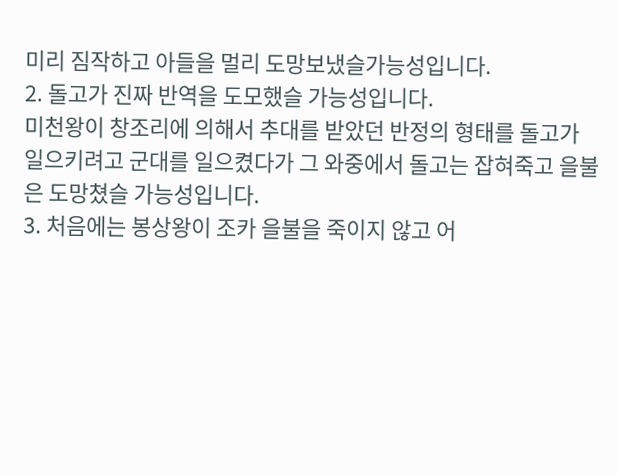미리 짐작하고 아들을 멀리 도망보냈슬가능성입니다.
2. 돌고가 진짜 반역을 도모했슬 가능성입니다.
미천왕이 창조리에 의해서 추대를 받았던 반정의 형태를 돌고가 일으키려고 군대를 일으켰다가 그 와중에서 돌고는 잡혀죽고 을불은 도망쳤슬 가능성입니다.
3. 처음에는 봉상왕이 조카 을불을 죽이지 않고 어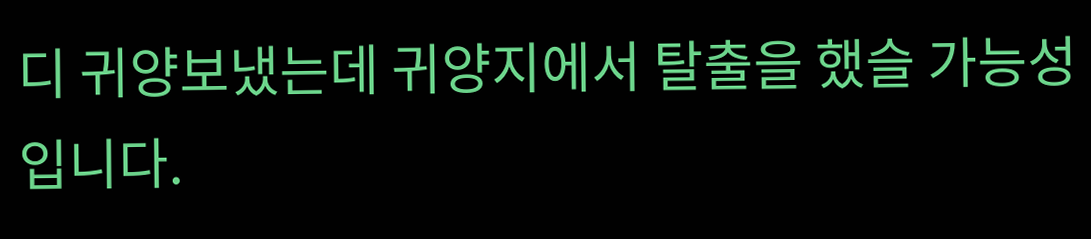디 귀양보냈는데 귀양지에서 탈출을 했슬 가능성입니다.